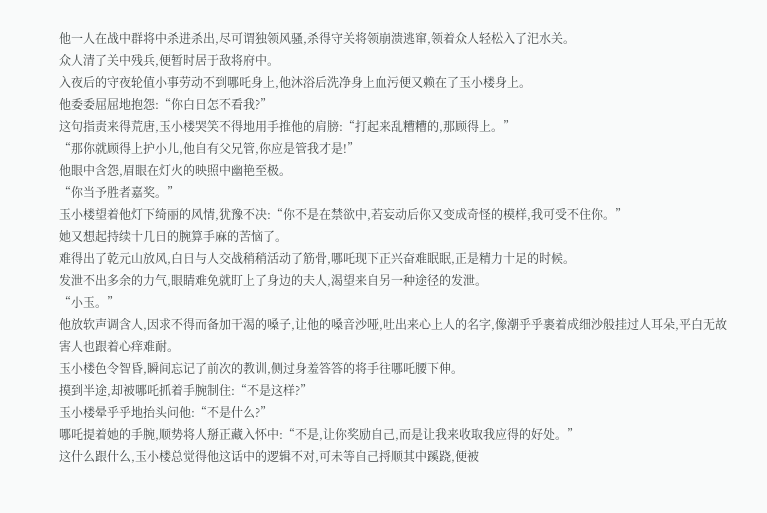他一人在战中群将中杀进杀出,尽可谓独领风骚,杀得守关将领崩溃逃窜,领着众人轻松入了汜水关。
众人清了关中残兵,便暂时居于敌将府中。
入夜后的守夜轮值小事劳动不到哪吒身上,他沐浴后洗净身上血污便又赖在了玉小楼身上。
他委委屈屈地抱怨:“你白日怎不看我?”
这句指责来得荒唐,玉小楼哭笑不得地用手推他的肩膀:“打起来乱糟糟的,那顾得上。”
“那你就顾得上护小儿,他自有父兄管,你应是管我才是!”
他眼中含怨,眉眼在灯火的映照中幽艳至极。
“你当予胜者嘉奖。”
玉小楼望着他灯下绮丽的风情,犹豫不决:“你不是在禁欲中,若妄动后你又变成奇怪的模样,我可受不住你。”
她又想起持续十几日的腕算手麻的苦恼了。
难得出了乾元山放风,白日与人交战稍稍活动了筋骨,哪吒现下正兴奋难眠眠,正是精力十足的时候。
发泄不出多余的力气,眼睛难免就盯上了身边的夫人,渴望来自另一种途径的发泄。
“小玉。”
他放软声调含人,因求不得而备加干渴的嗓子,让他的嗓音沙哑,吐出来心上人的名字,像潮乎乎裹着成细沙般挂过人耳朵,平白无故害人也跟着心痒难耐。
玉小楼色令智昏,瞬间忘记了前次的教训,侧过身羞答答的将手往哪吒腰下伸。
摸到半途,却被哪吒抓着手腕制住:“不是这样?”
玉小楼晕乎乎地抬头问他:“不是什么?”
哪吒提着她的手腕,顺势将人掰正藏入怀中:“不是,让你奖励自己,而是让我来收取我应得的好处。”
这什么跟什么,玉小楼总觉得他这话中的逻辑不对,可未等自己捋顺其中蹊跷,便被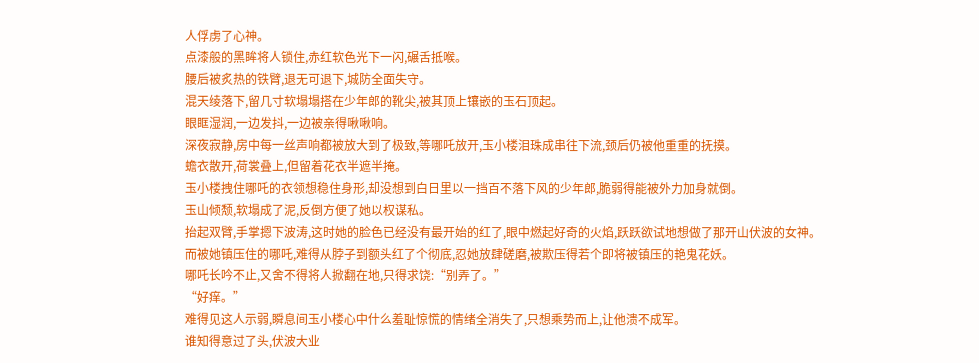人俘虏了心神。
点漆般的黑眸将人锁住,赤红软色光下一闪,碾舌抵喉。
腰后被炙热的铁臂,退无可退下,城防全面失守。
混天绫落下,留几寸软塌塌搭在少年郎的靴尖,被其顶上镶嵌的玉石顶起。
眼眶湿润,一边发抖,一边被亲得啾啾响。
深夜寂静,房中每一丝声响都被放大到了极致,等哪吒放开,玉小楼泪珠成串往下流,颈后仍被他重重的抚摸。
蟾衣散开,荷裳叠上,但留着花衣半遮半掩。
玉小楼拽住哪吒的衣领想稳住身形,却没想到白日里以一挡百不落下风的少年郎,脆弱得能被外力加身就倒。
玉山倾颓,软塌成了泥,反倒方便了她以权谋私。
抬起双臂,手掌摁下波涛,这时她的脸色已经没有最开始的红了,眼中燃起好奇的火焰,跃跃欲试地想做了那开山伏波的女神。
而被她镇压住的哪吒,难得从脖子到额头红了个彻底,忍她放肆磋磨,被欺压得若个即将被镇压的艳鬼花妖。
哪吒长吟不止,又舍不得将人掀翻在地,只得求饶:“别弄了。”
“好痒。”
难得见这人示弱,瞬息间玉小楼心中什么羞耻惊慌的情绪全消失了,只想乘势而上,让他溃不成军。
谁知得意过了头,伏波大业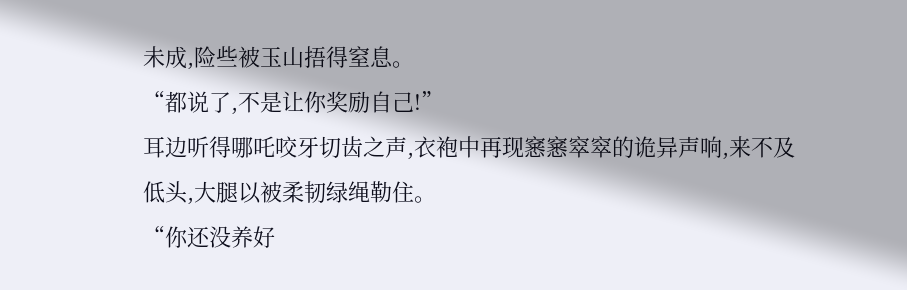未成,险些被玉山捂得窒息。
“都说了,不是让你奖励自己!”
耳边听得哪吒咬牙切齿之声,衣袍中再现窸窸窣窣的诡异声响,来不及低头,大腿以被柔韧绿绳勒住。
“你还没养好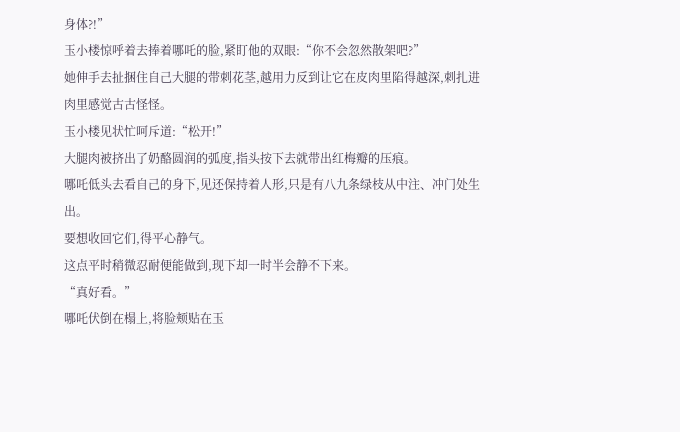身体?!”
玉小楼惊呼着去捧着哪吒的脸,紧盯他的双眼:“你不会忽然散架吧?”
她伸手去扯捆住自己大腿的带刺花茎,越用力反到让它在皮肉里陷得越深,刺扎进肉里感觉古古怪怪。
玉小楼见状忙呵斥道:“松开!”
大腿肉被挤出了奶酪圆润的弧度,指头按下去就带出红梅瓣的压痕。
哪吒低头去看自己的身下,见还保持着人形,只是有八九条绿枝从中注、冲门处生出。
要想收回它们,得平心静气。
这点平时稍微忍耐便能做到,现下却一时半会静不下来。
“真好看。”
哪吒伏倒在榻上,将脸颊贴在玉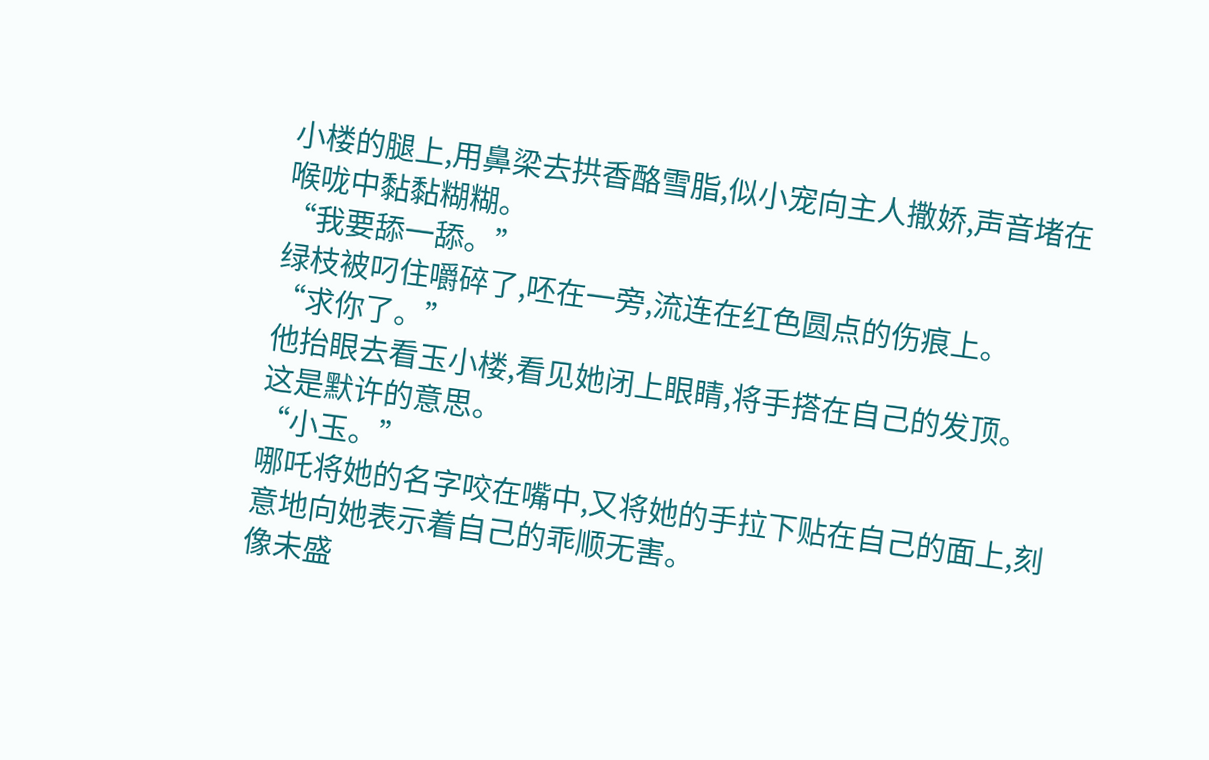小楼的腿上,用鼻梁去拱香酪雪脂,似小宠向主人撒娇,声音堵在喉咙中黏黏糊糊。
“我要舔一舔。”
绿枝被叼住嚼碎了,呸在一旁,流连在红色圆点的伤痕上。
“求你了。”
他抬眼去看玉小楼,看见她闭上眼睛,将手搭在自己的发顶。
这是默许的意思。
“小玉。”
哪吒将她的名字咬在嘴中,又将她的手拉下贴在自己的面上,刻意地向她表示着自己的乖顺无害。
像未盛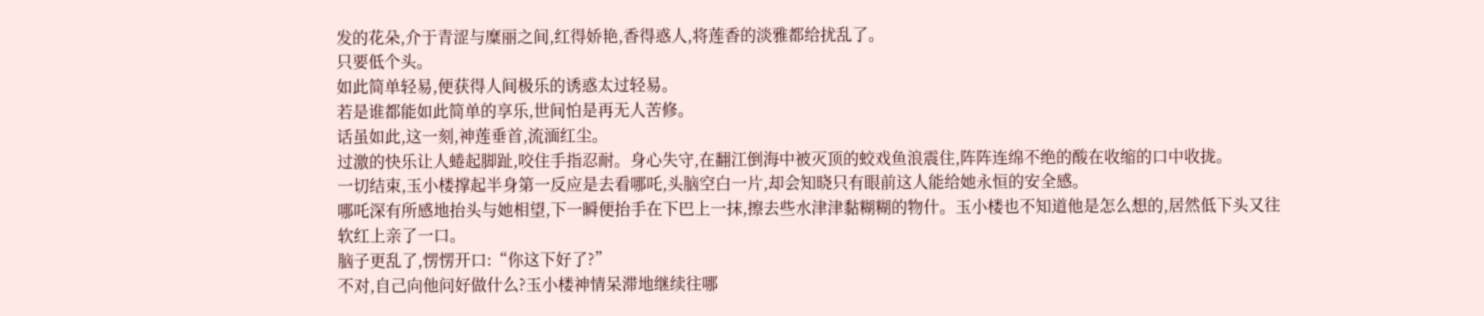发的花朵,介于青涩与糜丽之间,红得娇艳,香得惑人,将莲香的淡雅都给扰乱了。
只要低个头。
如此简单轻易,便获得人间极乐的诱惑太过轻易。
若是谁都能如此简单的享乐,世间怕是再无人苦修。
话虽如此,这一刻,神莲垂首,流湎红尘。
过激的快乐让人蜷起脚趾,咬住手指忍耐。身心失守,在翻江倒海中被灭顶的蛟戏鱼浪震住,阵阵连绵不绝的酸在收缩的口中收拢。
一切结束,玉小楼撑起半身第一反应是去看哪吒,头脑空白一片,却会知晓只有眼前这人能给她永恒的安全感。
哪吒深有所感地抬头与她相望,下一瞬便抬手在下巴上一抹,擦去些水津津黏糊糊的物什。玉小楼也不知道他是怎么想的,居然低下头又往软红上亲了一口。
脑子更乱了,愣愣开口:“你这下好了?”
不对,自己向他问好做什么?玉小楼神情呆滞地继续往哪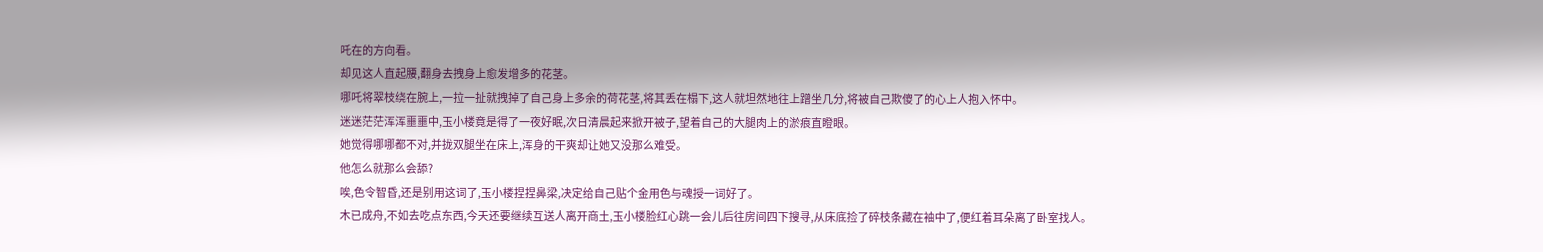吒在的方向看。
却见这人直起腰,翻身去拽身上愈发增多的花茎。
哪吒将翠枝绕在腕上,一拉一扯就拽掉了自己身上多余的荷花茎,将其丢在榻下,这人就坦然地往上蹭坐几分,将被自己欺傻了的心上人抱入怀中。
迷迷茫茫浑浑噩噩中,玉小楼竟是得了一夜好眠,次日清晨起来掀开被子,望着自己的大腿肉上的淤痕直瞪眼。
她觉得哪哪都不对,并拢双腿坐在床上,浑身的干爽却让她又没那么难受。
他怎么就那么会舔?
唉,色令智昏,还是别用这词了,玉小楼捏捏鼻梁,决定给自己贴个金用色与魂授一词好了。
木已成舟,不如去吃点东西,今天还要继续互送人离开商土,玉小楼脸红心跳一会儿后往房间四下搜寻,从床底捡了碎枝条藏在袖中了,便红着耳朵离了卧室找人。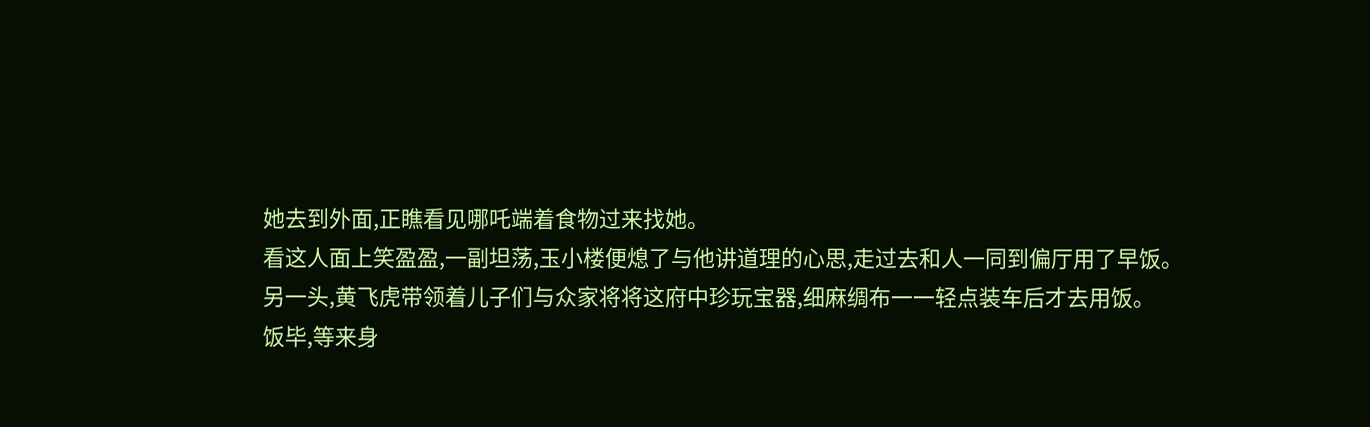她去到外面,正瞧看见哪吒端着食物过来找她。
看这人面上笑盈盈,一副坦荡,玉小楼便熄了与他讲道理的心思,走过去和人一同到偏厅用了早饭。
另一头,黄飞虎带领着儿子们与众家将将这府中珍玩宝器,细麻绸布一一轻点装车后才去用饭。
饭毕,等来身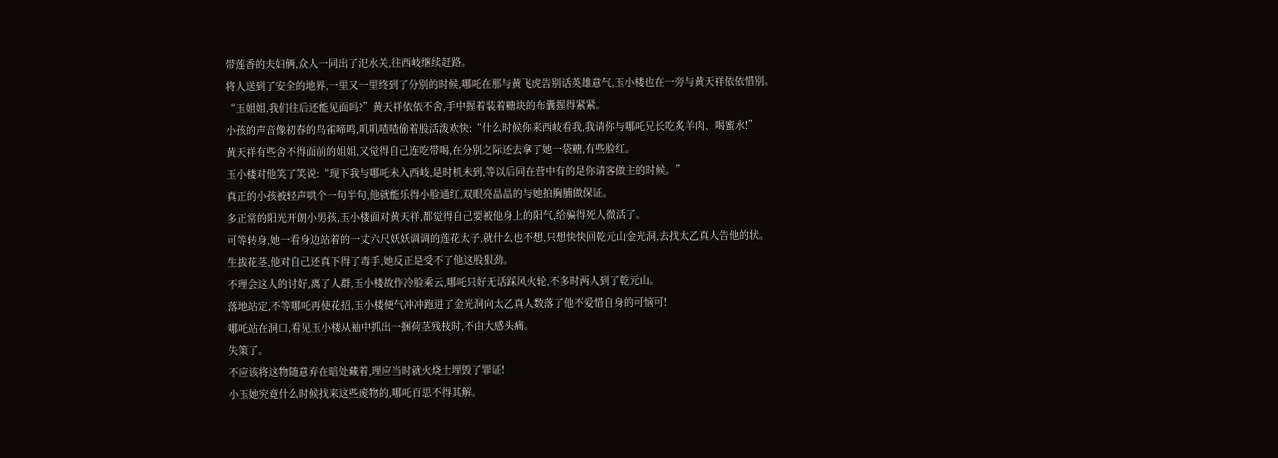带莲香的夫妇俩,众人一同出了汜水关,往西岐继续赶路。
将人送到了安全的地界,一里又一里终到了分别的时候,哪吒在那与黄飞虎告别话英雄意气,玉小楼也在一旁与黄天祥依依惜别。
“玉姐姐,我们往后还能见面吗?”黄天祥依依不舍,手中握着装着糖块的布囊握得紧紧。
小孩的声音像初春的鸟雀啼鸣,叽叽喳喳偷着股活泼欢快:“什么时候你来西岐看我,我请你与哪吒兄长吃炙羊肉、喝蜜水!”
黄天祥有些舍不得面前的姐姐,又觉得自己连吃带喝,在分别之际还去拿了她一袋糖,有些脸红。
玉小楼对他笑了笑说:“现下我与哪吒未入西岐,是时机未到,等以后同在营中有的是你请客做主的时候。”
真正的小孩被轻声哄个一句半句,他就能乐得小脸通红,双眼亮晶晶的与她拍胸脯做保证。
多正常的阳光开朗小男孩,玉小楼面对黄天祥,都觉得自己要被他身上的阳气,给骗得死人微活了。
可等转身,她一看身边站着的一丈六尺妖妖调调的莲花太子,就什么也不想,只想快快回乾元山金光洞,去找太乙真人告他的状。
生拔花茎,他对自己还真下得了毒手,她反正是受不了他这股狠劲。
不理会这人的讨好,离了人群,玉小楼故作冷脸乘云,哪吒只好无话踩风火轮,不多时两人到了乾元山。
落地站定,不等哪吒再使花招,玉小楼便气冲冲跑进了金光洞向太乙真人数落了他不爱惜自身的可恼可!
哪吒站在洞口,看见玉小楼从袖中抓出一捆荷茎残枝时,不由大感头痛。
失策了。
不应该将这物随意弃在暗处藏着,理应当时就火烧土埋毁了罪证!
小玉她究竟什么时候找来这些废物的,哪吒百思不得其解。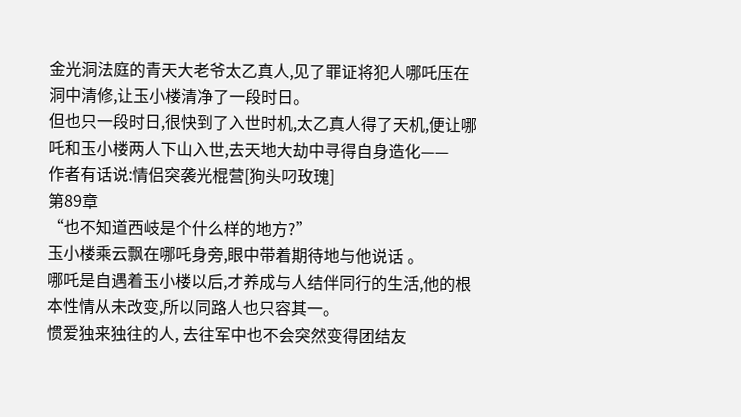金光洞法庭的青天大老爷太乙真人,见了罪证将犯人哪吒压在洞中清修,让玉小楼清净了一段时日。
但也只一段时日,很快到了入世时机,太乙真人得了天机,便让哪吒和玉小楼两人下山入世,去天地大劫中寻得自身造化——
作者有话说:情侣突袭光棍营[狗头叼玫瑰]
第89章
“也不知道西岐是个什么样的地方?”
玉小楼乘云飘在哪吒身旁,眼中带着期待地与他说话 。
哪吒是自遇着玉小楼以后,才养成与人结伴同行的生活,他的根本性情从未改变,所以同路人也只容其一。
惯爱独来独往的人, 去往军中也不会突然变得团结友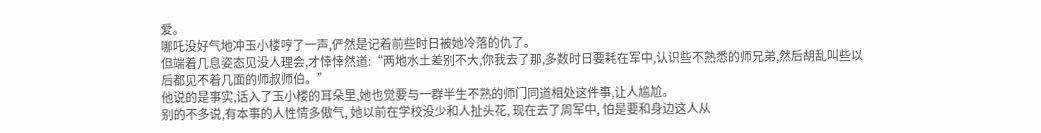爱。
哪吒没好气地冲玉小楼哼了一声,俨然是记着前些时日被她冷落的仇了。
但端着几息姿态见没人理会,才悻悻然道:“两地水土差别不大,你我去了那,多数时日要耗在军中,认识些不熟悉的师兄弟,然后胡乱叫些以后都见不着几面的师叔师伯。”
他说的是事实,话入了玉小楼的耳朵里,她也觉要与一群半生不熟的师门同道相处这件事,让人尴尬。
别的不多说,有本事的人性情多傲气, 她以前在学校没少和人扯头花, 现在去了周军中, 怕是要和身边这人从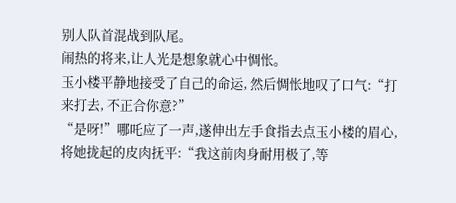别人队首混战到队尾。
闹热的将来,让人光是想象就心中惆怅。
玉小楼平静地接受了自己的命运, 然后惆怅地叹了口气:“打来打去, 不正合你意?”
“是呀!”哪吒应了一声,遂伸出左手食指去点玉小楼的眉心,将她拢起的皮肉抚平:“我这前肉身耐用极了,等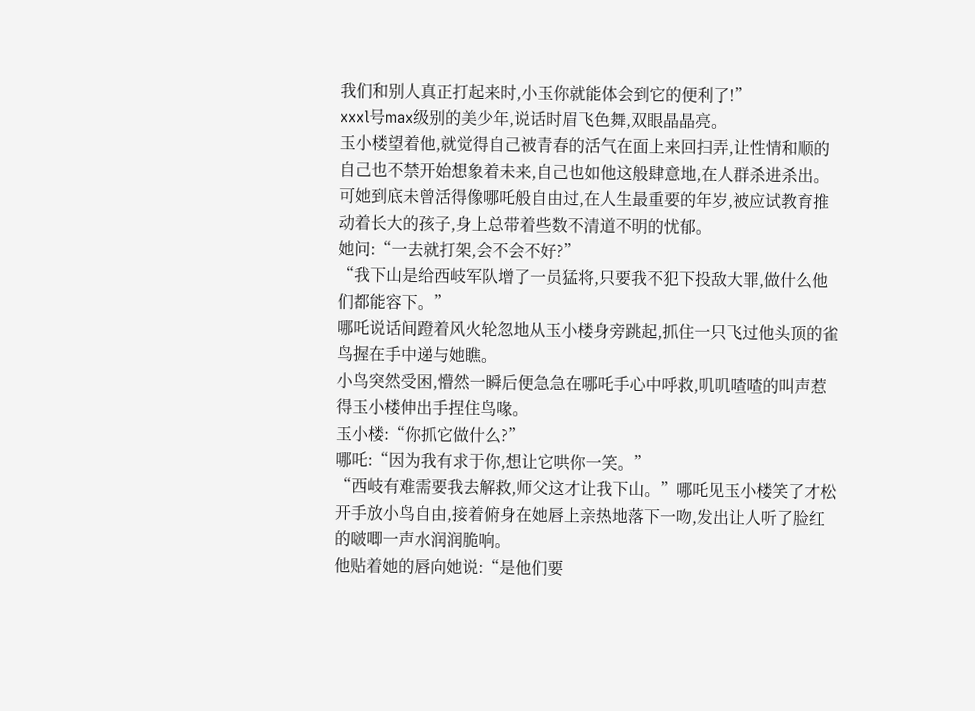我们和别人真正打起来时,小玉你就能体会到它的便利了!”
xxxl号max级别的美少年,说话时眉飞色舞,双眼晶晶亮。
玉小楼望着他,就觉得自己被青春的活气在面上来回扫弄,让性情和顺的自己也不禁开始想象着未来,自己也如他这般肆意地,在人群杀进杀出。
可她到底未曾活得像哪吒般自由过,在人生最重要的年岁,被应试教育推动着长大的孩子,身上总带着些数不清道不明的忧郁。
她问:“一去就打架,会不会不好?”
“我下山是给西岐军队增了一员猛将,只要我不犯下投敌大罪,做什么他们都能容下。”
哪吒说话间蹬着风火轮忽地从玉小楼身旁跳起,抓住一只飞过他头顶的雀鸟握在手中递与她瞧。
小鸟突然受困,懵然一瞬后便急急在哪吒手心中呼救,叽叽喳喳的叫声惹得玉小楼伸出手捏住鸟喙。
玉小楼:“你抓它做什么?”
哪吒:“因为我有求于你,想让它哄你一笑。”
“西岐有难需要我去解救,师父这才让我下山。”哪吒见玉小楼笑了才松开手放小鸟自由,接着俯身在她唇上亲热地落下一吻,发出让人听了脸红的啵唧一声水润润脆响。
他贴着她的唇向她说:“是他们要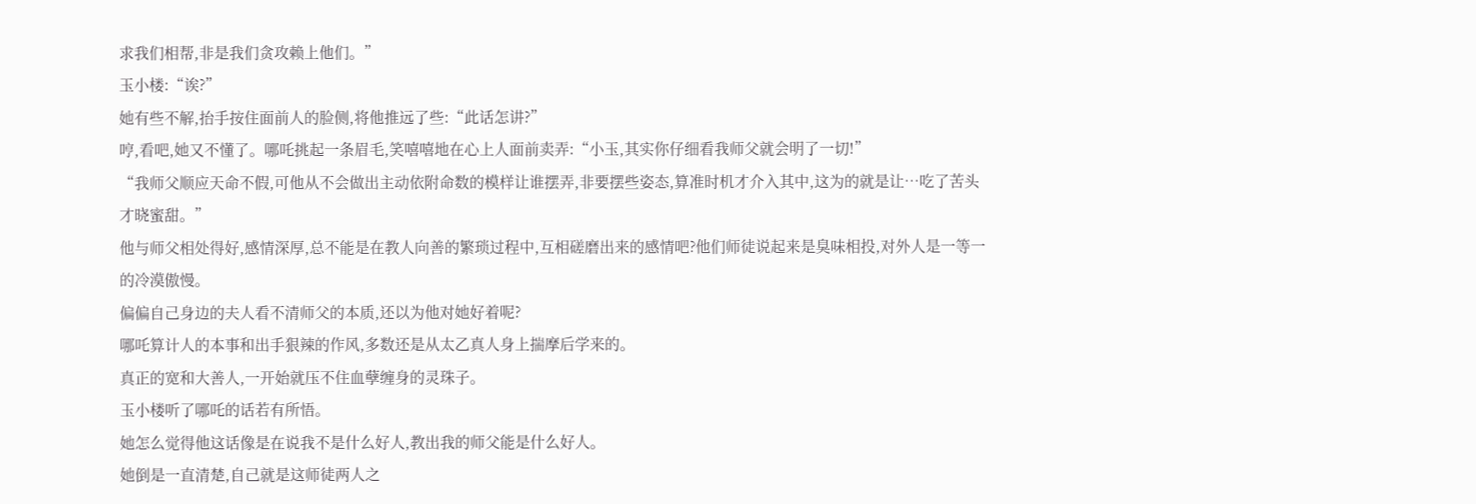求我们相帮,非是我们贪攻赖上他们。”
玉小楼:“诶?”
她有些不解,抬手按住面前人的脸侧,将他推远了些:“此话怎讲?”
哼,看吧,她又不懂了。哪吒挑起一条眉毛,笑嘻嘻地在心上人面前卖弄:“小玉,其实你仔细看我师父就会明了一切!”
“我师父顺应天命不假,可他从不会做出主动依附命数的模样让谁摆弄,非要摆些姿态,算准时机才介入其中,这为的就是让…吃了苦头才晓蜜甜。”
他与师父相处得好,感情深厚,总不能是在教人向善的繁琐过程中,互相磋磨出来的感情吧?他们师徒说起来是臭味相投,对外人是一等一的冷漠傲慢。
偏偏自己身边的夫人看不清师父的本质,还以为他对她好着呢?
哪吒算计人的本事和出手狠辣的作风,多数还是从太乙真人身上揣摩后学来的。
真正的宽和大善人,一开始就压不住血孽缠身的灵珠子。
玉小楼听了哪吒的话若有所悟。
她怎么觉得他这话像是在说我不是什么好人,教出我的师父能是什么好人。
她倒是一直清楚,自己就是这师徒两人之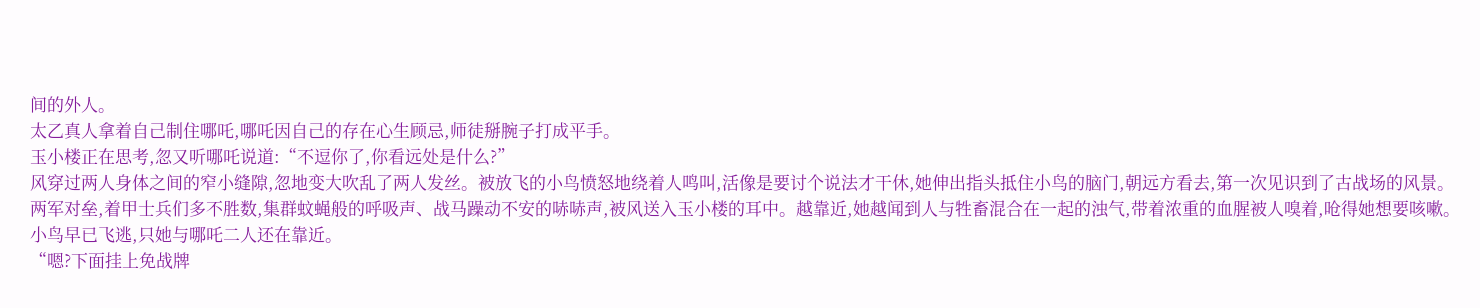间的外人。
太乙真人拿着自己制住哪吒,哪吒因自己的存在心生顾忌,师徒掰腕子打成平手。
玉小楼正在思考,忽又听哪吒说道:“不逗你了,你看远处是什么?”
风穿过两人身体之间的窄小缝隙,忽地变大吹乱了两人发丝。被放飞的小鸟愤怒地绕着人鸣叫,活像是要讨个说法才干休,她伸出指头抵住小鸟的脑门,朝远方看去,第一次见识到了古战场的风景。
两军对垒,着甲士兵们多不胜数,集群蚊蝇般的呼吸声、战马躁动不安的哧哧声,被风送入玉小楼的耳中。越靠近,她越闻到人与牲畜混合在一起的浊气,带着浓重的血腥被人嗅着,呛得她想要咳嗽。
小鸟早已飞逃,只她与哪吒二人还在靠近。
“嗯?下面挂上免战牌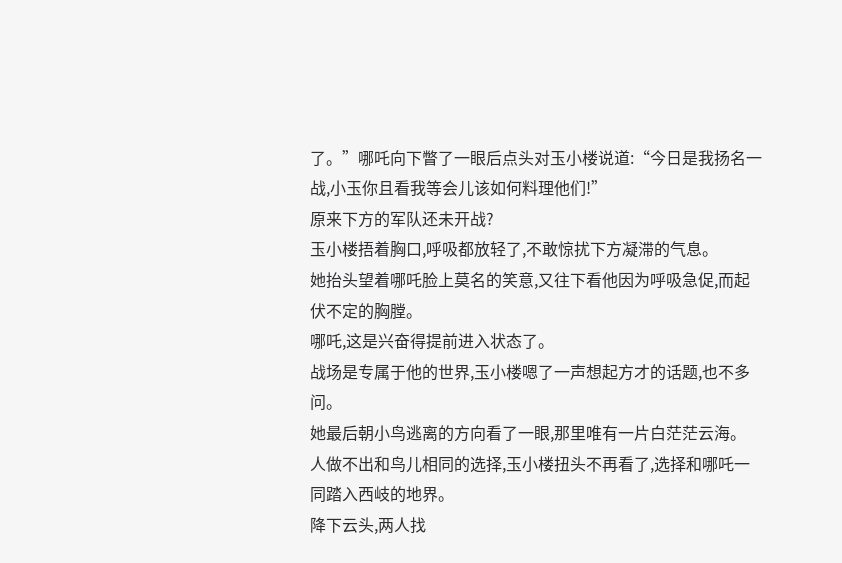了。”哪吒向下瞥了一眼后点头对玉小楼说道:“今日是我扬名一战,小玉你且看我等会儿该如何料理他们!”
原来下方的军队还未开战?
玉小楼捂着胸口,呼吸都放轻了,不敢惊扰下方凝滞的气息。
她抬头望着哪吒脸上莫名的笑意,又往下看他因为呼吸急促,而起伏不定的胸膛。
哪吒,这是兴奋得提前进入状态了。
战场是专属于他的世界,玉小楼嗯了一声想起方才的话题,也不多问。
她最后朝小鸟逃离的方向看了一眼,那里唯有一片白茫茫云海。
人做不出和鸟儿相同的选择,玉小楼扭头不再看了,选择和哪吒一同踏入西岐的地界。
降下云头,两人找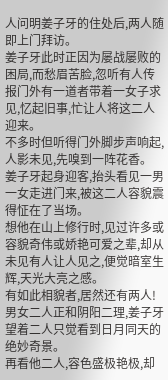人问明姜子牙的住处后,两人随即上门拜访。
姜子牙此时正因为屡战屡败的困局,而愁眉苦脸,忽听有人传报门外有一道者带着一女子求见,忆起旧事,忙让人将这二人迎来。
不多时但听得门外脚步声响起,人影未见,先嗅到一阵花香。
姜子牙起身迎客,抬头看见一男一女走进门来,被这二人容貌震得怔在了当场。
想他在山上修行时,见过许多或容貌奇伟或娇艳可爱之辈,却从未见有人让人见之,便觉暗室生辉,天光大亮之感。
有如此相貌者,居然还有两人!
男女二人正和阴阳二理,姜子牙望着二人只觉看到日月同天的绝妙奇景。
再看他二人,容色盛极艳极,却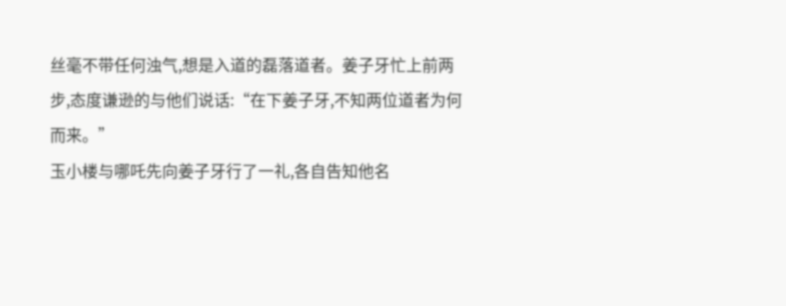丝毫不带任何浊气,想是入道的磊落道者。姜子牙忙上前两步,态度谦逊的与他们说话:“在下姜子牙,不知两位道者为何而来。”
玉小楼与哪吒先向姜子牙行了一礼,各自告知他名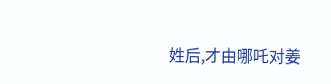姓后,才由哪吒对姜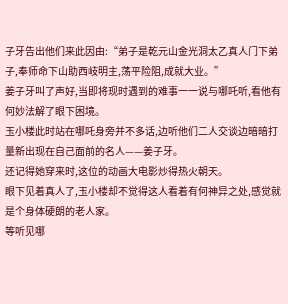子牙告出他们来此因由:“弟子是乾元山金光洞太乙真人门下弟子,奉师命下山助西岐明主,荡平险阻,成就大业。”
姜子牙叫了声好,当即将现时遇到的难事一一说与哪吒听,看他有何妙法解了眼下困境。
玉小楼此时站在哪吒身旁并不多话,边听他们二人交谈边暗暗打量新出现在自己面前的名人——姜子牙。
还记得她穿来时,这位的动画大电影炒得热火朝天。
眼下见着真人了,玉小楼却不觉得这人看着有何神异之处,感觉就是个身体硬朗的老人家。
等听见哪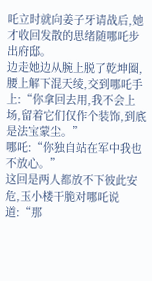吒立时就向姜子牙请战后,她才收回发散的思绪随哪吒步出府邸。
边走她边从腕上脱了乾坤圈,腰上解下混天绫,交到哪吒手上:“你拿回去用,我不会上场,留着它们仅作个装饰,到底是法宝蒙尘。”
哪吒:“你独自站在军中我也不放心。”
这回是两人都放不下彼此安危,玉小楼干脆对哪吒说道:“那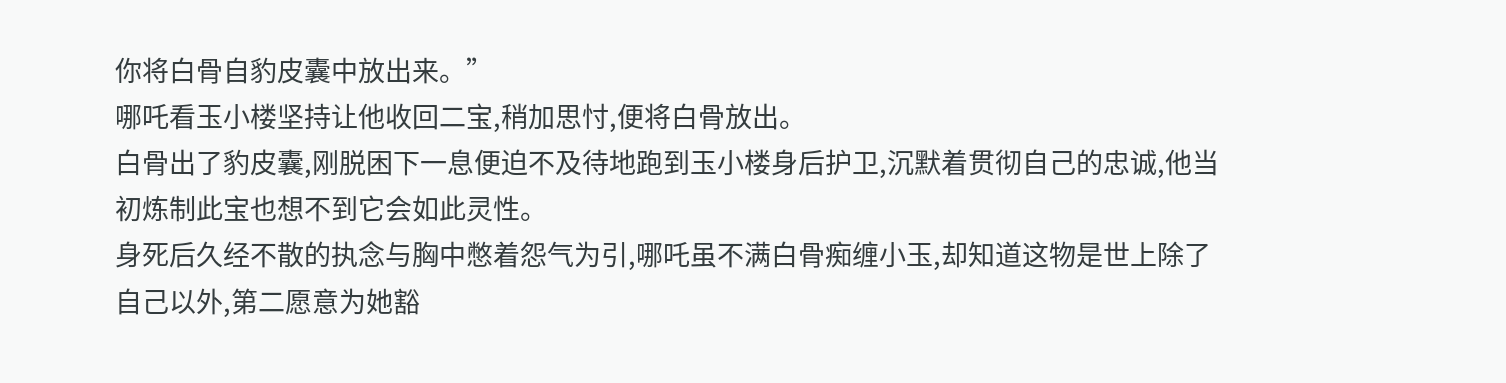你将白骨自豹皮囊中放出来。”
哪吒看玉小楼坚持让他收回二宝,稍加思忖,便将白骨放出。
白骨出了豹皮囊,刚脱困下一息便迫不及待地跑到玉小楼身后护卫,沉默着贯彻自己的忠诚,他当初炼制此宝也想不到它会如此灵性。
身死后久经不散的执念与胸中憋着怨气为引,哪吒虽不满白骨痴缠小玉,却知道这物是世上除了自己以外,第二愿意为她豁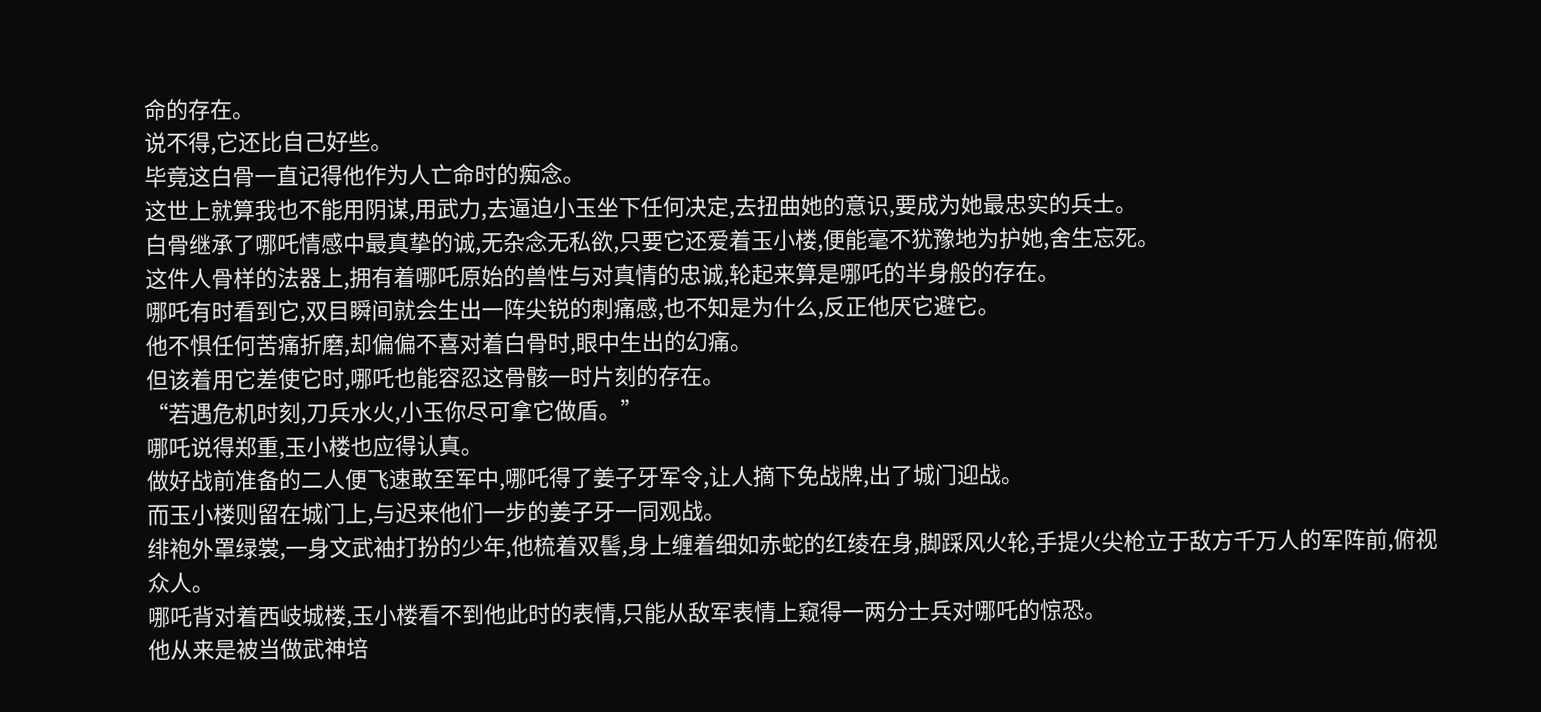命的存在。
说不得,它还比自己好些。
毕竟这白骨一直记得他作为人亡命时的痴念。
这世上就算我也不能用阴谋,用武力,去逼迫小玉坐下任何决定,去扭曲她的意识,要成为她最忠实的兵士。
白骨继承了哪吒情感中最真挚的诚,无杂念无私欲,只要它还爱着玉小楼,便能毫不犹豫地为护她,舍生忘死。
这件人骨样的法器上,拥有着哪吒原始的兽性与对真情的忠诚,轮起来算是哪吒的半身般的存在。
哪吒有时看到它,双目瞬间就会生出一阵尖锐的刺痛感,也不知是为什么,反正他厌它避它。
他不惧任何苦痛折磨,却偏偏不喜对着白骨时,眼中生出的幻痛。
但该着用它差使它时,哪吒也能容忍这骨骸一时片刻的存在。
“若遇危机时刻,刀兵水火,小玉你尽可拿它做盾。”
哪吒说得郑重,玉小楼也应得认真。
做好战前准备的二人便飞速敢至军中,哪吒得了姜子牙军令,让人摘下免战牌,出了城门迎战。
而玉小楼则留在城门上,与迟来他们一步的姜子牙一同观战。
绯袍外罩绿裳,一身文武袖打扮的少年,他梳着双髻,身上缠着细如赤蛇的红绫在身,脚踩风火轮,手提火尖枪立于敌方千万人的军阵前,俯视众人。
哪吒背对着西岐城楼,玉小楼看不到他此时的表情,只能从敌军表情上窥得一两分士兵对哪吒的惊恐。
他从来是被当做武神培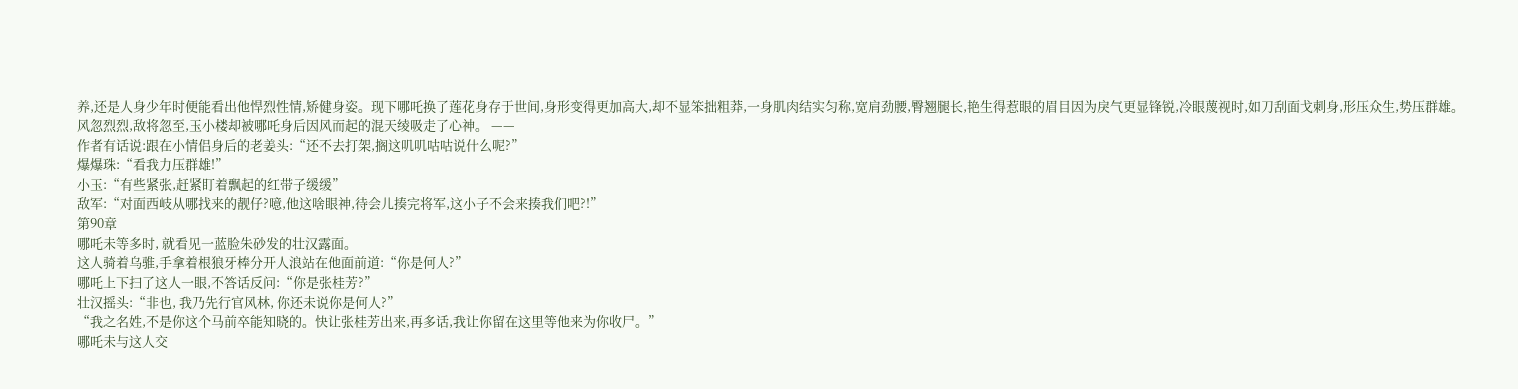养,还是人身少年时便能看出他悍烈性情,矫健身姿。现下哪吒换了莲花身存于世间,身形变得更加高大,却不显笨拙粗莽,一身肌肉结实匀称,宽肩劲腰,臀翘腿长,艳生得惹眼的眉目因为戾气更显锋锐,冷眼蔑视时,如刀刮面戈刺身,形压众生,势压群雄。
风忽烈烈,敌将忽至,玉小楼却被哪吒身后因风而起的混天绫吸走了心神。 ——
作者有话说:跟在小情侣身后的老姜头:“还不去打架,搁这叽叽咕咕说什么呢?”
爆爆珠:“看我力压群雄!”
小玉:“有些紧张,赶紧盯着飘起的红带子缓缓”
敌军:“对面西岐从哪找来的靓仔?噫,他这啥眼神,待会儿揍完将军,这小子不会来揍我们吧?!”
第90章
哪吒未等多时, 就看见一蓝脸朱砂发的壮汉露面。
这人骑着乌骓,手拿着根狼牙棒分开人浪站在他面前道:“你是何人?”
哪吒上下扫了这人一眼,不答话反问:“你是张桂芳?”
壮汉摇头:“非也, 我乃先行官风林, 你还未说你是何人?”
“我之名姓,不是你这个马前卒能知晓的。快让张桂芳出来,再多话,我让你留在这里等他来为你收尸。”
哪吒未与这人交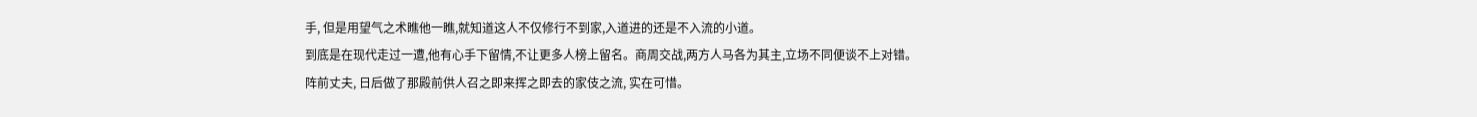手, 但是用望气之术瞧他一瞧,就知道这人不仅修行不到家,入道进的还是不入流的小道。
到底是在现代走过一遭,他有心手下留情,不让更多人榜上留名。商周交战,两方人马各为其主,立场不同便谈不上对错。
阵前丈夫, 日后做了那殿前供人召之即来挥之即去的家伎之流, 实在可惜。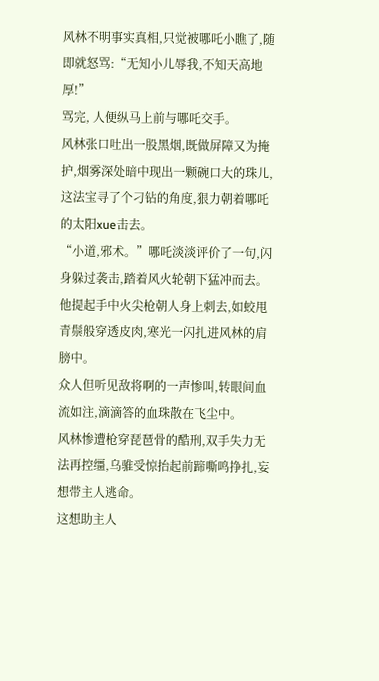风林不明事实真相,只觉被哪吒小瞧了,随即就怒骂:“无知小儿辱我,不知天高地厚!”
骂完, 人便纵马上前与哪吒交手。
风林张口吐出一股黑烟,既做屏障又为掩护,烟雾深处暗中现出一颗碗口大的珠儿,这法宝寻了个刁钻的角度,狠力朝着哪吒的太阳xue击去。
“小道,邪术。”哪吒淡淡评价了一句,闪身躲过袭击,踏着风火轮朝下猛冲而去。他提起手中火尖枪朝人身上刺去,如蛟甩青鬃般穿透皮肉,寒光一闪扎进风林的肩膀中。
众人但听见敌将啊的一声惨叫,转眼间血流如注,滴滴答的血珠散在飞尘中。
风林惨遭枪穿琵琶骨的酷刑,双手失力无法再控缰,乌骓受惊抬起前蹄嘶鸣挣扎,妄想带主人逃命。
这想助主人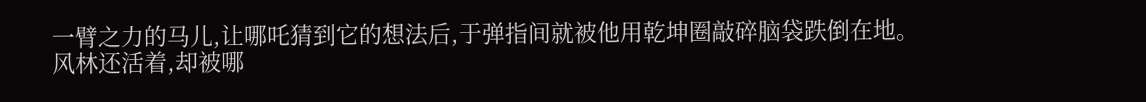一臂之力的马儿,让哪吒猜到它的想法后,于弹指间就被他用乾坤圈敲碎脑袋跌倒在地。
风林还活着,却被哪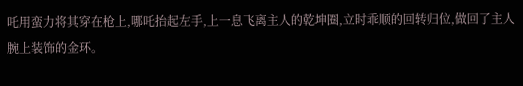吒用蛮力将其穿在枪上,哪吒抬起左手,上一息飞离主人的乾坤圈,立时乖顺的回转归位,做回了主人腕上装饰的金环。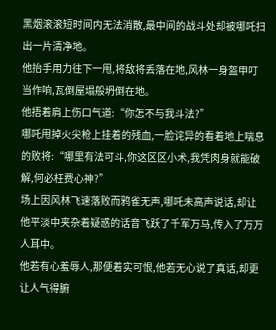黑烟滚滚短时间内无法消散,最中间的战斗处却被哪吒扫出一片清净地。
他抬手用力往下一甩,将敌将丢落在地,风林一身盔甲叮当作响,瓦倒屋塌般坍倒在地。
他捂着肩上伤口气道:“你怎不与我斗法?”
哪吒甩掉火尖枪上挂着的残血,一脸诧异的看着地上喘息的败将:“哪里有法可斗,你这区区小术,我凭肉身就能破解,何必枉费心神?”
场上因风林飞速落败而鸦雀无声,哪吒未高声说话,却让他平淡中夹杂着疑惑的话音飞跃了千军万马,传入了万万人耳中。
他若有心羞辱人,那便着实可恨,他若无心说了真话,却更让人气得腑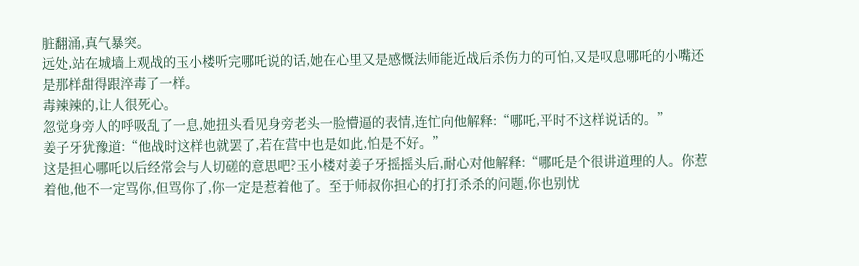脏翻涌,真气暴突。
远处,站在城墙上观战的玉小楼听完哪吒说的话,她在心里又是感慨法师能近战后杀伤力的可怕,又是叹息哪吒的小嘴还是那样甜得跟淬毒了一样。
毒辣辣的,让人很死心。
忽觉身旁人的呼吸乱了一息,她扭头看见身旁老头一脸懵逼的表情,连忙向他解释:“哪吒,平时不这样说话的。”
姜子牙犹豫道:“他战时这样也就罢了,若在营中也是如此,怕是不好。”
这是担心哪吒以后经常会与人切磋的意思吧?玉小楼对姜子牙摇摇头后,耐心对他解释:“哪吒是个很讲道理的人。你惹着他,他不一定骂你,但骂你了,你一定是惹着他了。至于师叔你担心的打打杀杀的问题,你也别忧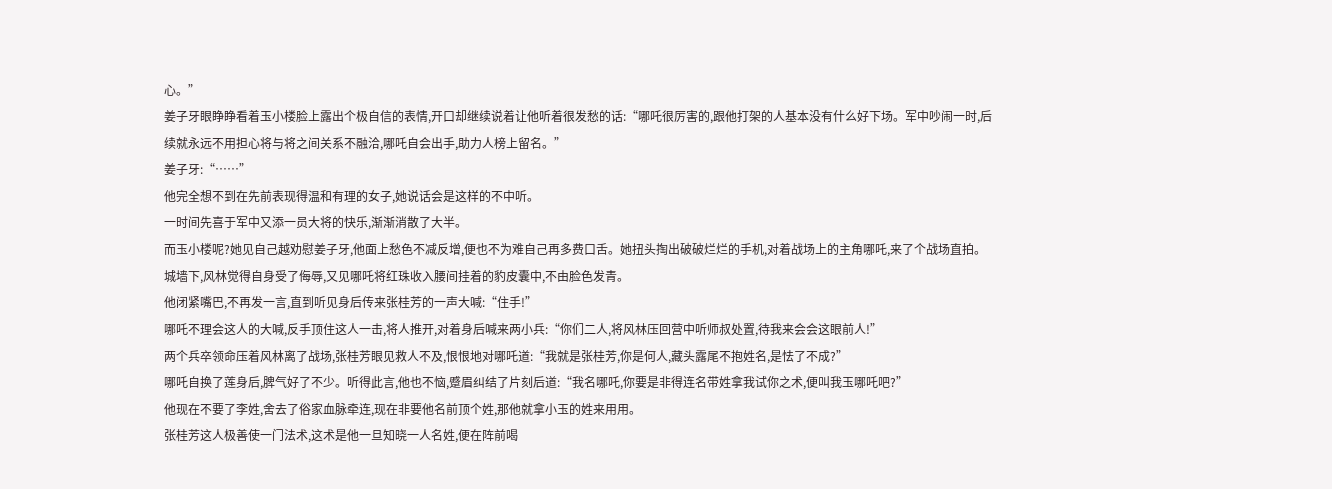心。”
姜子牙眼睁睁看着玉小楼脸上露出个极自信的表情,开口却继续说着让他听着很发愁的话:“哪吒很厉害的,跟他打架的人基本没有什么好下场。军中吵闹一时,后续就永远不用担心将与将之间关系不融洽,哪吒自会出手,助力人榜上留名。”
姜子牙:“……”
他完全想不到在先前表现得温和有理的女子,她说话会是这样的不中听。
一时间先喜于军中又添一员大将的快乐,渐渐消散了大半。
而玉小楼呢?她见自己越劝慰姜子牙,他面上愁色不减反增,便也不为难自己再多费口舌。她扭头掏出破破烂烂的手机,对着战场上的主角哪吒,来了个战场直拍。
城墙下,风林觉得自身受了侮辱,又见哪吒将红珠收入腰间挂着的豹皮囊中,不由脸色发青。
他闭紧嘴巴,不再发一言,直到听见身后传来张桂芳的一声大喊:“住手!”
哪吒不理会这人的大喊,反手顶住这人一击,将人推开,对着身后喊来两小兵:“你们二人,将风林压回营中听师叔处置,待我来会会这眼前人!”
两个兵卒领命压着风林离了战场,张桂芳眼见救人不及,恨恨地对哪吒道:“我就是张桂芳,你是何人,藏头露尾不抱姓名,是怯了不成?”
哪吒自换了莲身后,脾气好了不少。听得此言,他也不恼,蹙眉纠结了片刻后道:“我名哪吒,你要是非得连名带姓拿我试你之术,便叫我玉哪吒吧?”
他现在不要了李姓,舍去了俗家血脉牵连,现在非要他名前顶个姓,那他就拿小玉的姓来用用。
张桂芳这人极善使一门法术,这术是他一旦知晓一人名姓,便在阵前喝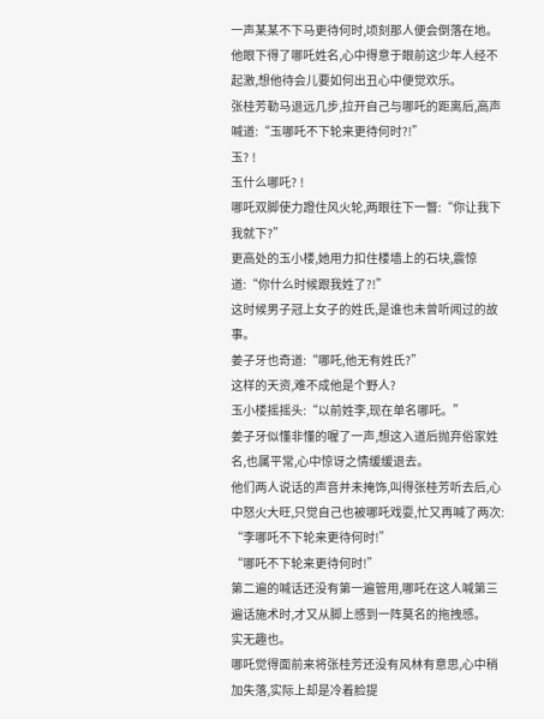一声某某不下马更待何时,顷刻那人便会倒落在地。
他眼下得了哪吒姓名,心中得意于眼前这少年人经不起激,想他待会儿要如何出丑心中便觉欢乐。
张桂芳勒马退远几步,拉开自己与哪吒的距离后,高声喊道:“玉哪吒不下轮来更待何时?!”
玉? !
玉什么哪吒? !
哪吒双脚使力蹬住风火轮,两眼往下一瞥:“你让我下我就下?”
更高处的玉小楼,她用力扣住楼墙上的石块,震惊道:“你什么时候跟我姓了?!”
这时候男子冠上女子的姓氏,是谁也未曾听闻过的故事。
姜子牙也奇道:“哪吒,他无有姓氏?”
这样的天资,难不成他是个野人?
玉小楼摇摇头:“以前姓李,现在单名哪吒。”
姜子牙似懂非懂的喔了一声,想这入道后抛弃俗家姓名,也属平常,心中惊讶之情缓缓退去。
他们两人说话的声音并未掩饰,叫得张桂芳听去后,心中怒火大旺,只觉自己也被哪吒戏耍,忙又再喊了两次:
“李哪吒不下轮来更待何时!”
“哪吒不下轮来更待何时!”
第二遍的喊话还没有第一遍管用,哪吒在这人喊第三遍话施术时,才又从脚上感到一阵莫名的拖拽感。
实无趣也。
哪吒觉得面前来将张桂芳还没有风林有意思,心中稍加失落,实际上却是冷着脸提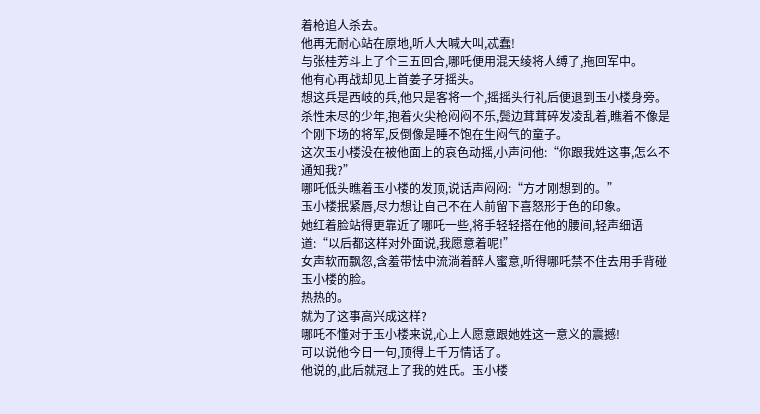着枪追人杀去。
他再无耐心站在原地,听人大喊大叫,忒蠢!
与张桂芳斗上了个三五回合,哪吒便用混天绫将人缚了,拖回军中。
他有心再战却见上首姜子牙摇头。
想这兵是西岐的兵,他只是客将一个,摇摇头行礼后便退到玉小楼身旁。
杀性未尽的少年,抱着火尖枪闷闷不乐,鬓边茸茸碎发凌乱着,瞧着不像是个刚下场的将军,反倒像是睡不饱在生闷气的童子。
这次玉小楼没在被他面上的哀色动摇,小声问他:“你跟我姓这事,怎么不通知我?”
哪吒低头瞧着玉小楼的发顶,说话声闷闷:“方才刚想到的。”
玉小楼抿紧唇,尽力想让自己不在人前留下喜怒形于色的印象。
她红着脸站得更靠近了哪吒一些,将手轻轻搭在他的腰间,轻声细语道:“以后都这样对外面说,我愿意着呢!”
女声软而飘忽,含羞带怯中流淌着醉人蜜意,听得哪吒禁不住去用手背碰玉小楼的脸。
热热的。
就为了这事高兴成这样?
哪吒不懂对于玉小楼来说,心上人愿意跟她姓这一意义的震撼!
可以说他今日一句,顶得上千万情话了。
他说的,此后就冠上了我的姓氏。玉小楼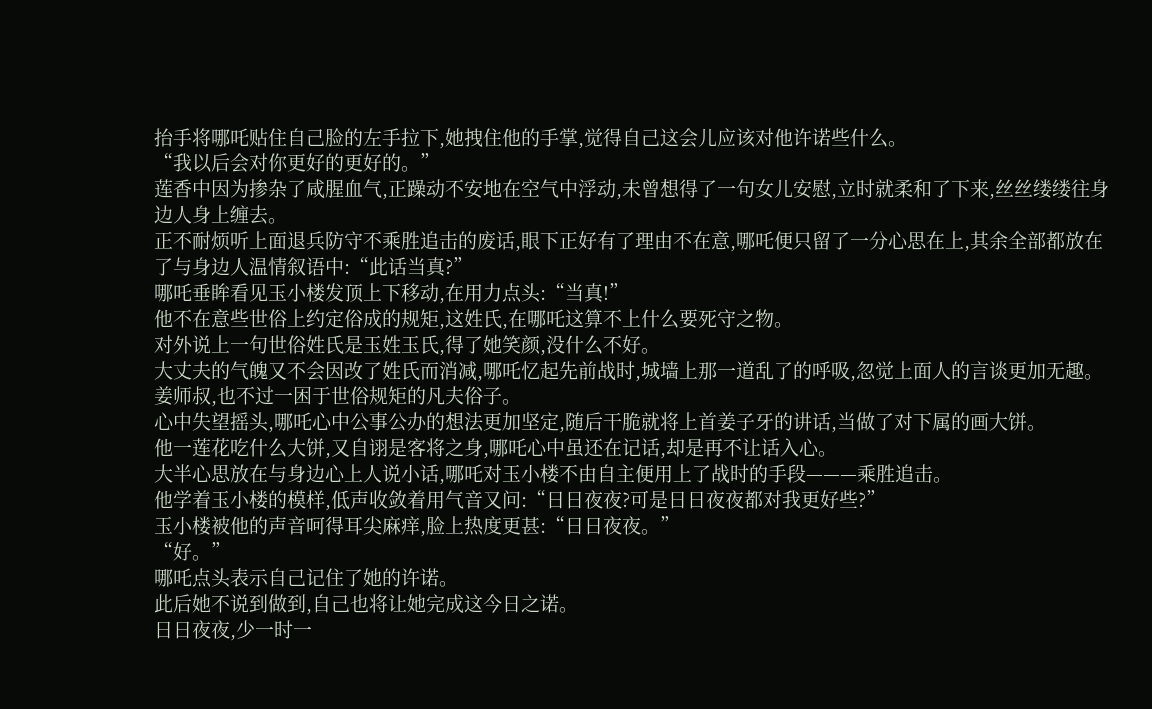抬手将哪吒贴住自己脸的左手拉下,她拽住他的手掌,觉得自己这会儿应该对他许诺些什么。
“我以后会对你更好的更好的。”
莲香中因为掺杂了咸腥血气,正躁动不安地在空气中浮动,未曾想得了一句女儿安慰,立时就柔和了下来,丝丝缕缕往身边人身上缠去。
正不耐烦听上面退兵防守不乘胜追击的废话,眼下正好有了理由不在意,哪吒便只留了一分心思在上,其余全部都放在了与身边人温情叙语中:“此话当真?”
哪吒垂眸看见玉小楼发顶上下移动,在用力点头:“当真!”
他不在意些世俗上约定俗成的规矩,这姓氏,在哪吒这算不上什么要死守之物。
对外说上一句世俗姓氏是玉姓玉氏,得了她笑颜,没什么不好。
大丈夫的气魄又不会因改了姓氏而消减,哪吒忆起先前战时,城墙上那一道乱了的呼吸,忽觉上面人的言谈更加无趣。
姜师叔,也不过一困于世俗规矩的凡夫俗子。
心中失望摇头,哪吒心中公事公办的想法更加坚定,随后干脆就将上首姜子牙的讲话,当做了对下属的画大饼。
他一莲花吃什么大饼,又自诩是客将之身,哪吒心中虽还在记话,却是再不让话入心。
大半心思放在与身边心上人说小话,哪吒对玉小楼不由自主便用上了战时的手段———乘胜追击。
他学着玉小楼的模样,低声收敛着用气音又问:“日日夜夜?可是日日夜夜都对我更好些?”
玉小楼被他的声音呵得耳尖麻痒,脸上热度更甚:“日日夜夜。”
“好。”
哪吒点头表示自己记住了她的许诺。
此后她不说到做到,自己也将让她完成这今日之诺。
日日夜夜,少一时一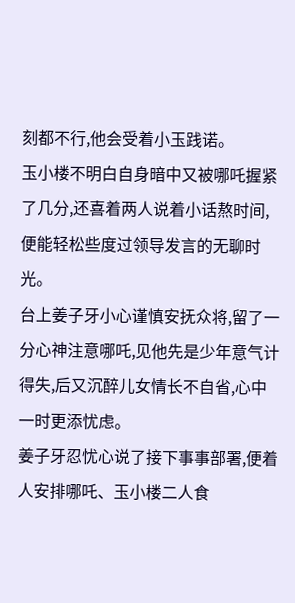刻都不行,他会受着小玉践诺。
玉小楼不明白自身暗中又被哪吒握紧了几分,还喜着两人说着小话熬时间,便能轻松些度过领导发言的无聊时光。
台上姜子牙小心谨慎安抚众将,留了一分心神注意哪吒,见他先是少年意气计得失,后又沉醉儿女情长不自省,心中一时更添忧虑。
姜子牙忍忧心说了接下事事部署,便着人安排哪吒、玉小楼二人食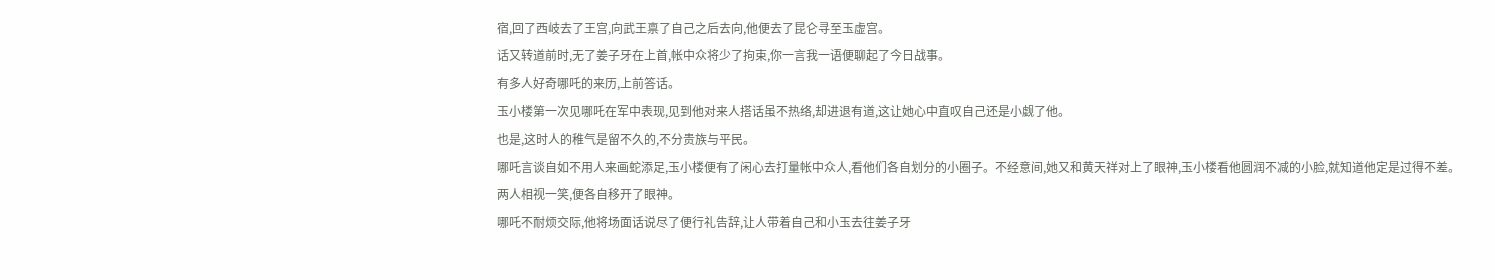宿,回了西岐去了王宫,向武王禀了自己之后去向,他便去了昆仑寻至玉虚宫。
话又转道前时,无了姜子牙在上首,帐中众将少了拘束,你一言我一语便聊起了今日战事。
有多人好奇哪吒的来历,上前答话。
玉小楼第一次见哪吒在军中表现,见到他对来人搭话虽不热络,却进退有道,这让她心中直叹自己还是小觑了他。
也是,这时人的稚气是留不久的,不分贵族与平民。
哪吒言谈自如不用人来画蛇添足,玉小楼便有了闲心去打量帐中众人,看他们各自划分的小圈子。不经意间,她又和黄天祥对上了眼神,玉小楼看他圆润不减的小脸,就知道他定是过得不差。
两人相视一笑,便各自移开了眼神。
哪吒不耐烦交际,他将场面话说尽了便行礼告辞,让人带着自己和小玉去往姜子牙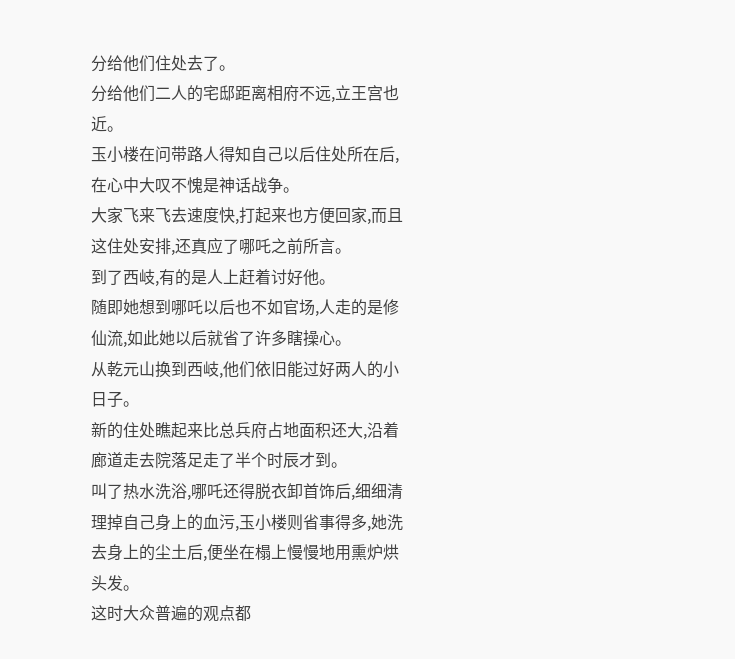分给他们住处去了。
分给他们二人的宅邸距离相府不远,立王宫也近。
玉小楼在问带路人得知自己以后住处所在后,在心中大叹不愧是神话战争。
大家飞来飞去速度快,打起来也方便回家,而且这住处安排,还真应了哪吒之前所言。
到了西岐,有的是人上赶着讨好他。
随即她想到哪吒以后也不如官场,人走的是修仙流,如此她以后就省了许多瞎操心。
从乾元山换到西岐,他们依旧能过好两人的小日子。
新的住处瞧起来比总兵府占地面积还大,沿着廊道走去院落足走了半个时辰才到。
叫了热水洗浴,哪吒还得脱衣卸首饰后,细细清理掉自己身上的血污,玉小楼则省事得多,她洗去身上的尘土后,便坐在榻上慢慢地用熏炉烘头发。
这时大众普遍的观点都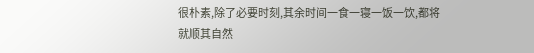很朴素,除了必要时刻,其余时间一食一寝一饭一饮,都将就顺其自然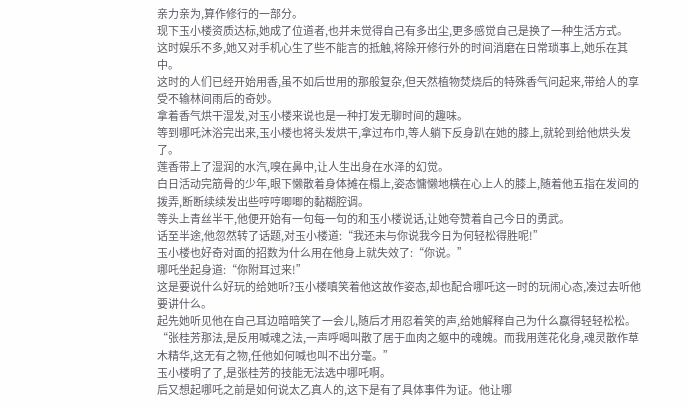亲力亲为,算作修行的一部分。
现下玉小楼资质达标,她成了位道者,也并未觉得自己有多出尘,更多感觉自己是换了一种生活方式。
这时娱乐不多,她又对手机心生了些不能言的抵触,将除开修行外的时间消磨在日常琐事上,她乐在其中。
这时的人们已经开始用香,虽不如后世用的那般复杂,但天然植物焚烧后的特殊香气问起来,带给人的享受不输林间雨后的奇妙。
拿着香气烘干湿发,对玉小楼来说也是一种打发无聊时间的趣味。
等到哪吒沐浴完出来,玉小楼也将头发烘干,拿过布巾,等人躺下反身趴在她的膝上,就轮到给他烘头发了。
莲香带上了湿润的水汽,嗅在鼻中,让人生出身在水泽的幻觉。
白日活动完筋骨的少年,眼下懒散着身体摊在榻上,姿态慵懒地横在心上人的膝上,随着他五指在发间的拨弄,断断续续发出些哼哼唧唧的黏糊腔调。
等头上青丝半干,他便开始有一句每一句的和玉小楼说话,让她夸赞着自己今日的勇武。
话至半途,他忽然转了话题,对玉小楼道:“我还未与你说我今日为何轻松得胜呢!”
玉小楼也好奇对面的招数为什么用在他身上就失效了:“你说。”
哪吒坐起身道:“你附耳过来!”
这是要说什么好玩的给她听?玉小楼嗔笑着他这故作姿态,却也配合哪吒这一时的玩闹心态,凑过去听他要讲什么。
起先她听见他在自己耳边暗暗笑了一会儿,随后才用忍着笑的声,给她解释自己为什么赢得轻轻松松。
“张桂芳那法,是反用喊魂之法,一声呼喝叫散了居于血肉之躯中的魂魄。而我用莲花化身,魂灵散作草木精华,这无有之物,任他如何喊也叫不出分毫。”
玉小楼明了了,是张桂芳的技能无法选中哪吒啊。
后又想起哪吒之前是如何说太乙真人的,这下是有了具体事件为证。他让哪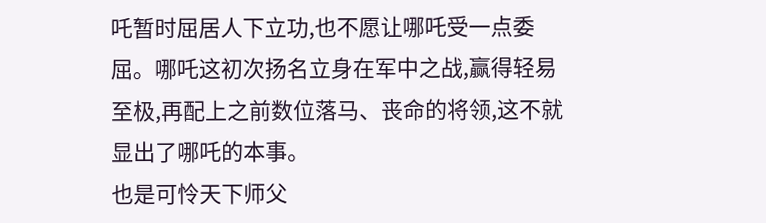吒暂时屈居人下立功,也不愿让哪吒受一点委屈。哪吒这初次扬名立身在军中之战,赢得轻易至极,再配上之前数位落马、丧命的将领,这不就显出了哪吒的本事。
也是可怜天下师父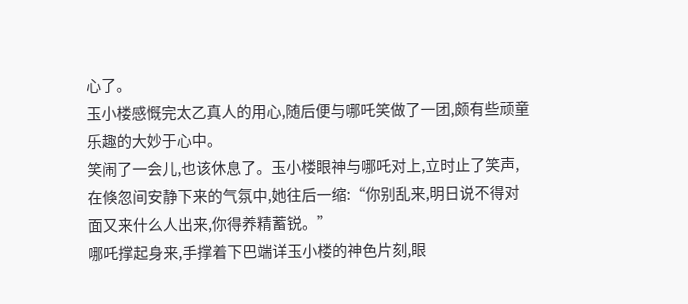心了。
玉小楼感慨完太乙真人的用心,随后便与哪吒笑做了一团,颇有些顽童乐趣的大妙于心中。
笑闹了一会儿,也该休息了。玉小楼眼神与哪吒对上,立时止了笑声,在倏忽间安静下来的气氛中,她往后一缩:“你别乱来,明日说不得对面又来什么人出来,你得养精蓄锐。”
哪吒撑起身来,手撑着下巴端详玉小楼的神色片刻,眼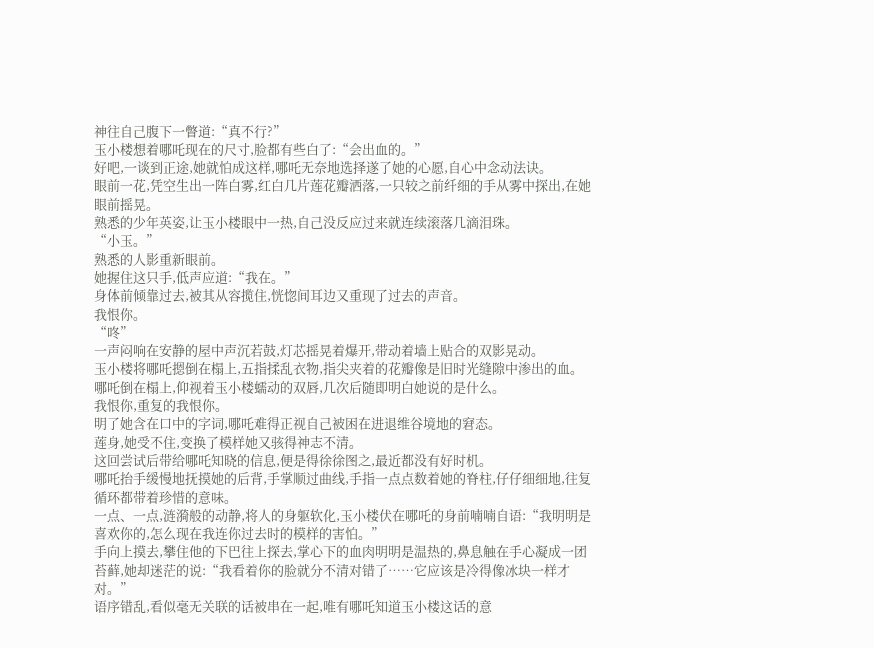神往自己腹下一瞥道:“真不行?”
玉小楼想着哪吒现在的尺寸,脸都有些白了:“会出血的。”
好吧,一谈到正途,她就怕成这样,哪吒无奈地选择遂了她的心愿,自心中念动法诀。
眼前一花,凭空生出一阵白雾,红白几片莲花瓣洒落,一只较之前纤细的手从雾中探出,在她眼前摇晃。
熟悉的少年英姿,让玉小楼眼中一热,自己没反应过来就连续滚落几滴泪珠。
“小玉。”
熟悉的人影重新眼前。
她握住这只手,低声应道:“我在。”
身体前倾靠过去,被其从容揽住,恍惚间耳边又重现了过去的声音。
我恨你。
“咚”
一声闷响在安静的屋中声沉若鼓,灯芯摇晃着爆开,带动着墙上贴合的双影晃动。
玉小楼将哪吒摁倒在榻上,五指揉乱衣物,指尖夹着的花瓣像是旧时光缝隙中渗出的血。
哪吒倒在榻上,仰视着玉小楼蠕动的双唇,几次后随即明白她说的是什么。
我恨你,重复的我恨你。
明了她含在口中的字词,哪吒难得正视自己被困在进退维谷境地的窘态。
莲身,她受不住,变换了模样她又骇得神志不清。
这回尝试后带给哪吒知晓的信息,便是得徐徐图之,最近都没有好时机。
哪吒抬手缓慢地抚摸她的后背,手掌顺过曲线,手指一点点数着她的脊柱,仔仔细细地,往复循环都带着珍惜的意味。
一点、一点,涟漪般的动静,将人的身躯软化,玉小楼伏在哪吒的身前喃喃自语:“我明明是喜欢你的,怎么现在我连你过去时的模样的害怕。”
手向上摸去,攀住他的下巴往上探去,掌心下的血肉明明是温热的,鼻息触在手心凝成一团苔藓,她却迷茫的说:“我看着你的脸就分不清对错了……它应该是冷得像冰块一样才对。”
语序错乱,看似毫无关联的话被串在一起,唯有哪吒知道玉小楼这话的意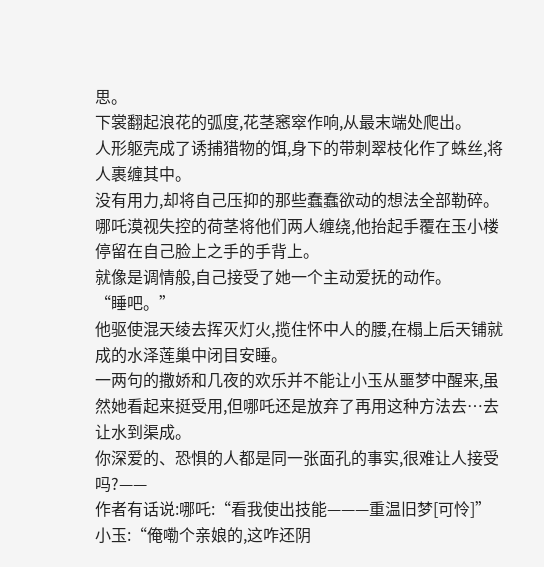思。
下裳翻起浪花的弧度,花茎窸窣作响,从最末端处爬出。
人形躯壳成了诱捕猎物的饵,身下的带刺翠枝化作了蛛丝,将人裹缠其中。
没有用力,却将自己压抑的那些蠢蠢欲动的想法全部勒碎。
哪吒漠视失控的荷茎将他们两人缠绕,他抬起手覆在玉小楼停留在自己脸上之手的手背上。
就像是调情般,自己接受了她一个主动爱抚的动作。
“睡吧。”
他驱使混天绫去挥灭灯火,揽住怀中人的腰,在榻上后天铺就成的水泽莲巢中闭目安睡。
一两句的撒娇和几夜的欢乐并不能让小玉从噩梦中醒来,虽然她看起来挺受用,但哪吒还是放弃了再用这种方法去…去让水到渠成。
你深爱的、恐惧的人都是同一张面孔的事实,很难让人接受吗?——
作者有话说:哪吒:“看我使出技能———重温旧梦[可怜]”
小玉:“俺嘞个亲娘的,这咋还阴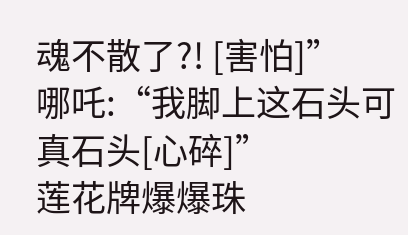魂不散了?! [害怕]”
哪吒:“我脚上这石头可真石头[心碎]”
莲花牌爆爆珠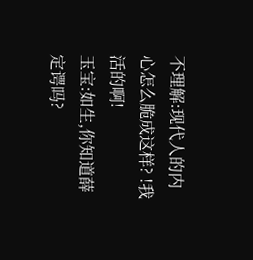不理解:现代人的内心怎么脆成这样? !我活的啊!
玉宝:如生,你知道薛定谔吗?